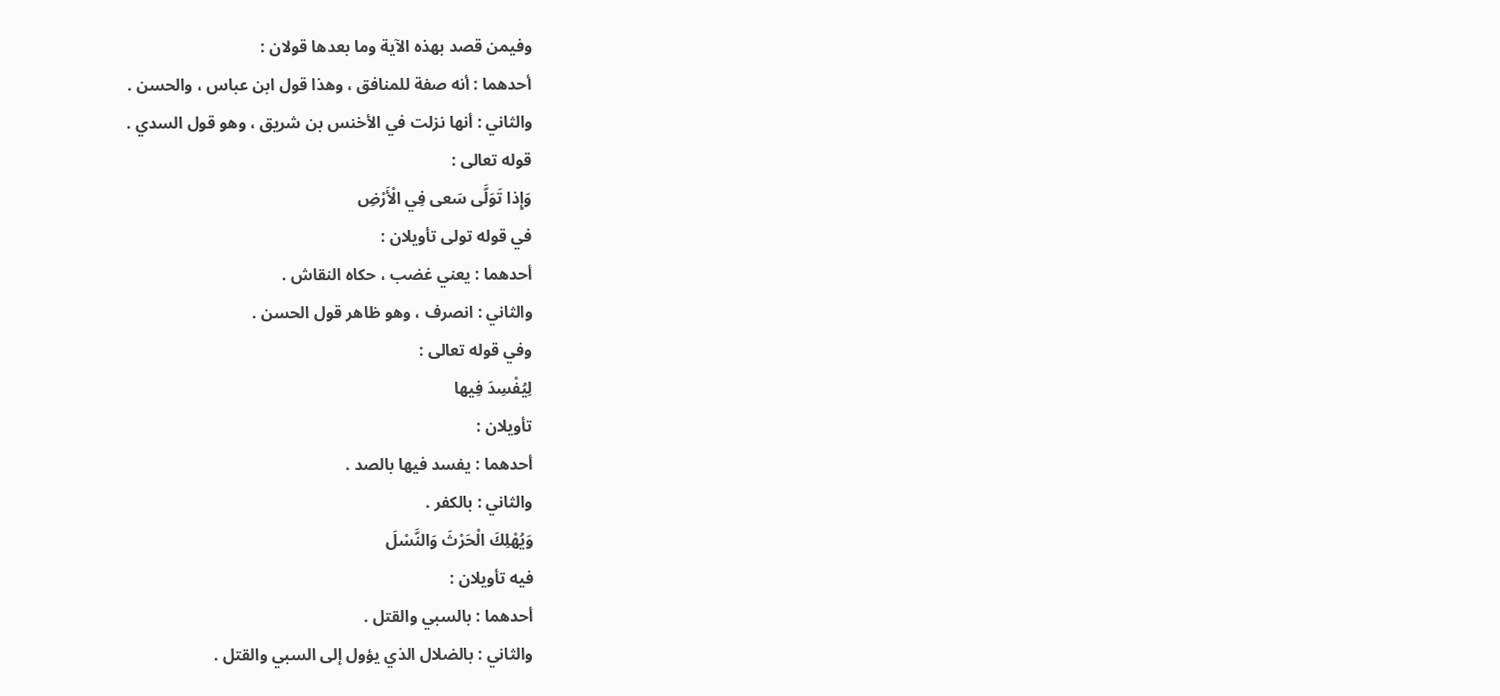وفيمن قصد بهذه الآية وما بعدها قولان :
أحدهما : أنه صفة للمنافق ، وهذا قول ابن عباس ، والحسن .
والثاني : أنها نزلت في الأخنس بن شريق ، وهو قول السدي .
قوله تعالى :
وَإِذا تَوَلَّى سَعى فِي الْأَرْضِ
في قوله تولى تأويلان :
أحدهما : يعني غضب ، حكاه النقاش .
والثاني : انصرف ، وهو ظاهر قول الحسن .
وفي قوله تعالى :
لِيُفْسِدَ فِيها
تأويلان :
أحدهما : يفسد فيها بالصد .
والثاني : بالكفر .
وَيُهْلِكَ الْحَرْثَ وَالنَّسْلَ
فيه تأويلان :
أحدهما : بالسبي والقتل .
والثاني : بالضلال الذي يؤول إلى السبي والقتل .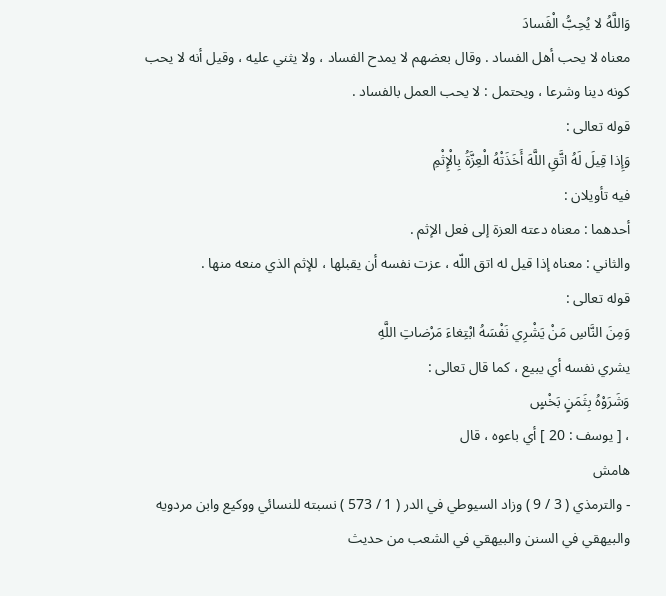وَاللَّهُ لا يُحِبُّ الْفَسادَ
معناه لا يحب أهل الفساد . وقال بعضهم لا يمدح الفساد ، ولا يثني عليه ، وقيل أنه لا يحب كونه دينا وشرعا ، ويحتمل : لا يحب العمل بالفساد .
قوله تعالى :
وَإِذا قِيلَ لَهُ اتَّقِ اللَّهَ أَخَذَتْهُ الْعِزَّةُ بِالْإِثْمِ
فيه تأويلان :
أحدهما : معناه دعته العزة إلى فعل الإثم .
والثاني : معناه إذا قيل له اتق اللّه ، عزت نفسه أن يقبلها ، للإثم الذي منعه منها .
قوله تعالى :
وَمِنَ النَّاسِ مَنْ يَشْرِي نَفْسَهُ ابْتِغاءَ مَرْضاتِ اللَّهِ
يشري نفسه أي يبيع ، كما قال تعالى :
وَشَرَوْهُ بِثَمَنٍ بَخْسٍ
، [ يوسف : 20 ] أي باعوه ، قال
هامش
- والترمذي ( 3 / 9 ) وزاد السيوطي في الدر ( 1 / 573 ) نسبته للنسائي ووكيع وابن مردويه والبيهقي في السنن والبيهقي في الشعب من حديث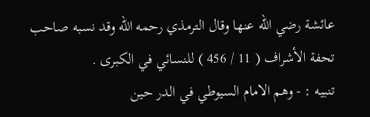عائشة رضي اللّه عنها وقال الترمذي رحمه اللّه وقد نسبه صاحب تحفة الأشراف ( 11 / 456 ) للنسائي في الكبرى .
تنبيه : - وهم الامام السيوطي في الدر حين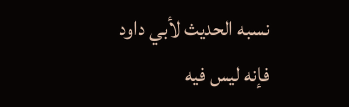نسبه الحديث لأبي داود فإنه ليس فيه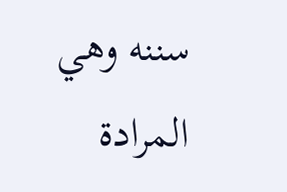سننه وهي المرادة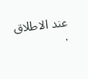عند الاطلاق .